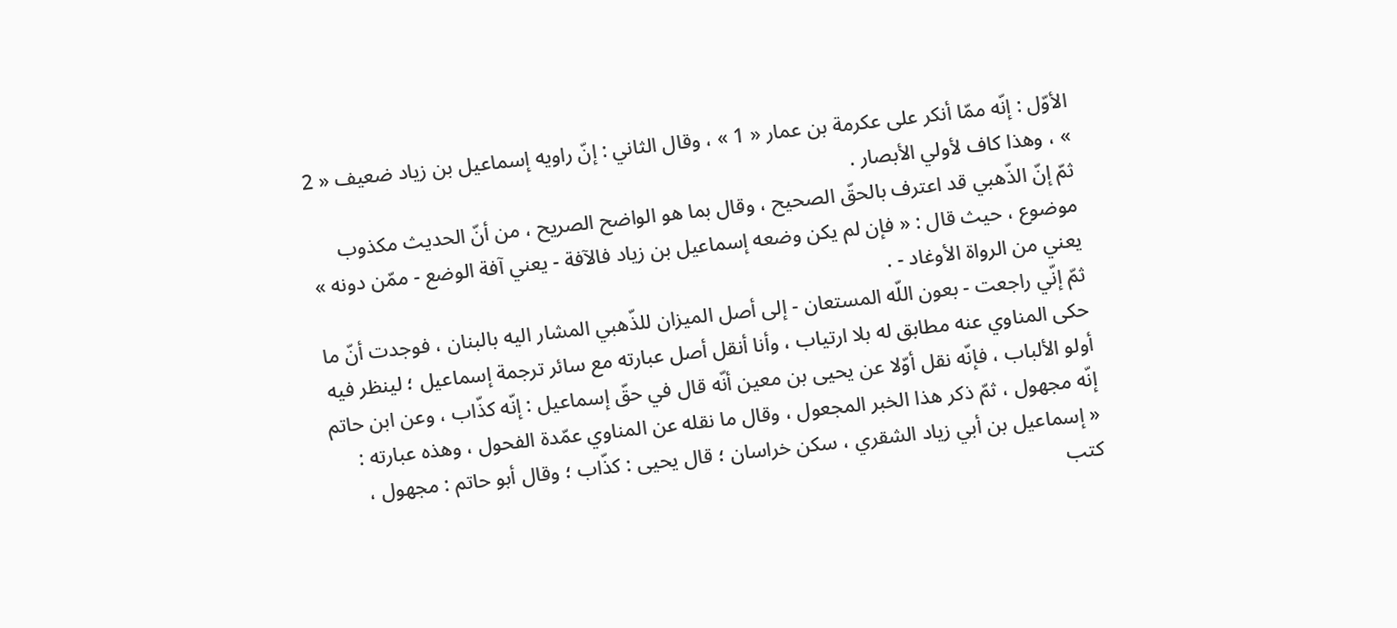الأوّل : إنّه ممّا أنكر على عكرمة بن عمار « 1 » ، وقال الثاني : إنّ راويه إسماعيل بن زياد ضعيف « 2 » ، وهذا كاف لأولي الأبصار .
ثمّ إنّ الذّهبي قد اعترف بالحقّ الصحيح ، وقال بما هو الواضح الصريح ، من أنّ الحديث مكذوب موضوع ، حيث قال : « فإن لم يكن وضعه إسماعيل بن زياد فالآفة - يعني آفة الوضع - ممّن دونه » يعني من الرواة الأوغاد - .
ثمّ إنّي راجعت - بعون اللّه المستعان - إلى أصل الميزان للذّهبي المشار اليه بالبنان ، فوجدت أنّ ما حكى المناوي عنه مطابق له بلا ارتياب ، وأنا أنقل أصل عبارته مع سائر ترجمة إسماعيل ؛ لينظر فيه أولو الألباب ، فإنّه نقل أوّلا عن يحيى بن معين أنّه قال في حقّ إسماعيل : إنّه كذّاب ، وعن ابن حاتم إنّه مجهول ، ثمّ ذكر هذا الخبر المجعول ، وقال ما نقله عن المناوي عمّدة الفحول ، وهذه عبارته :
« إسماعيل بن أبي زياد الشقري ، سكن خراسان ؛ قال يحيى : كذّاب ؛ وقال أبو حاتم : مجهول ، كتب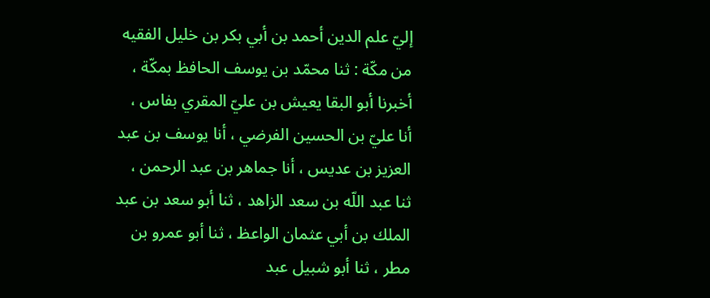إليّ علم الدين أحمد بن أبي بكر بن خليل الفقيه من مكّة : ثنا محمّد بن يوسف الحافظ بمكّة ، أخبرنا أبو البقا يعيش بن عليّ المقري بفاس ، أنا عليّ بن الحسين الفرضي ، أنا يوسف بن عبد العزيز بن عديس ، أنا جماهر بن عبد الرحمن ، ثنا عبد اللّه بن سعد الزاهد ، ثنا أبو سعد بن عبد الملك بن أبي عثمان الواعظ ، ثنا أبو عمرو بن مطر ، ثنا أبو شبيل عبد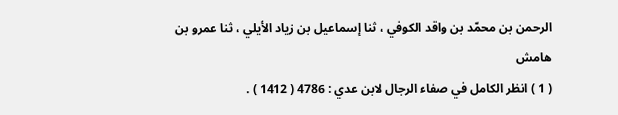الرحمن بن محمّد بن واقد الكوفي ، ثنا إسماعيل بن زياد الأيلي ، ثنا عمرو بن
هامش
( 1 ) انظر الكامل في صفاء الرجال لابن عدي : 4786 ( 1412 ) .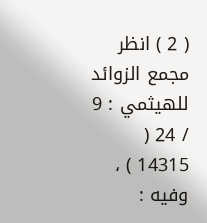( 2 ) انظر مجمع الزوائد للهيثمي : 9 / 24 ( 14315 ) ، وفيه :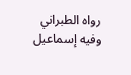رواه الطبراني وفيه إسماعيل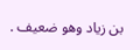بن زياد وهو ضعيف .